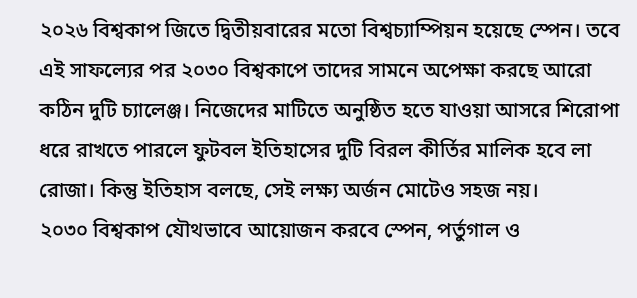২০২৬ বিশ্বকাপ জিতে দ্বিতীয়বারের মতো বিশ্বচ্যাম্পিয়ন হয়েছে স্পেন। তবে এই সাফল্যের পর ২০৩০ বিশ্বকাপে তাদের সামনে অপেক্ষা করছে আরো কঠিন দুটি চ্যালেঞ্জ। নিজেদের মাটিতে অনুষ্ঠিত হতে যাওয়া আসরে শিরোপা ধরে রাখতে পারলে ফুটবল ইতিহাসের দুটি বিরল কীর্তির মালিক হবে লা রোজা। কিন্তু ইতিহাস বলছে, সেই লক্ষ্য অর্জন মোটেও সহজ নয়।
২০৩০ বিশ্বকাপ যৌথভাবে আয়োজন করবে স্পেন, পর্তুগাল ও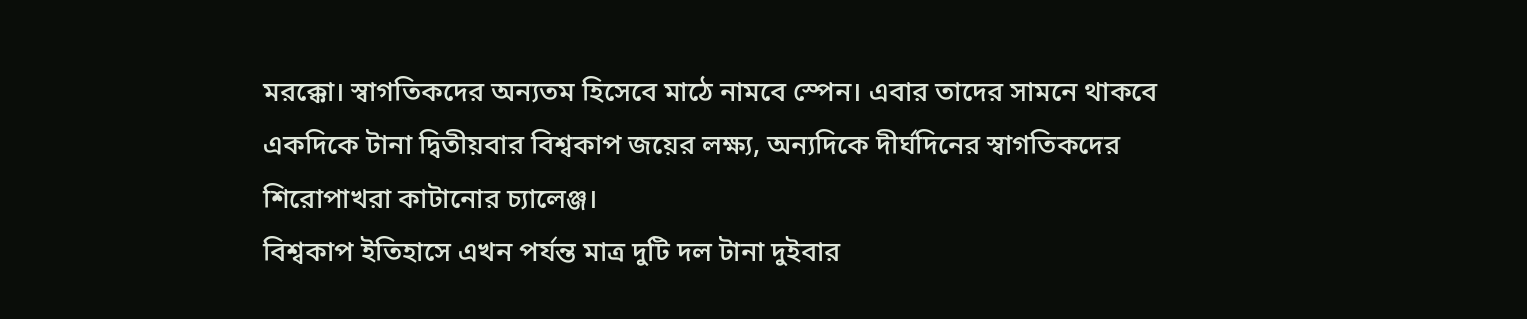মরক্কো। স্বাগতিকদের অন্যতম হিসেবে মাঠে নামবে স্পেন। এবার তাদের সামনে থাকবে একদিকে টানা দ্বিতীয়বার বিশ্বকাপ জয়ের লক্ষ্য, অন্যদিকে দীর্ঘদিনের স্বাগতিকদের শিরোপাখরা কাটানোর চ্যালেঞ্জ।
বিশ্বকাপ ইতিহাসে এখন পর্যন্ত মাত্র দুটি দল টানা দুইবার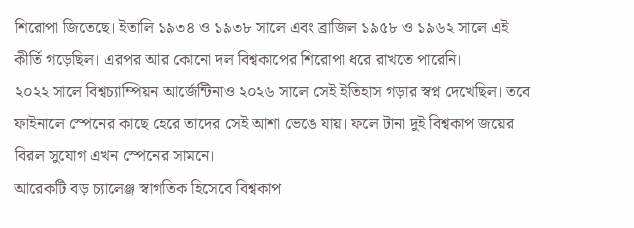শিরোপা জিতেছে। ইতালি ১৯৩৪ ও ১৯৩৮ সালে এবং ব্রাজিল ১৯৫৮ ও ১৯৬২ সালে এই কীর্তি গড়েছিল। এরপর আর কোনো দল বিশ্বকাপের শিরোপা ধরে রাখতে পারেনি।
২০২২ সালে বিশ্বচ্যাম্পিয়ন আর্জেন্টিনাও ২০২৬ সালে সেই ইতিহাস গড়ার স্বপ্ন দেখেছিল। তবে ফাইনালে স্পেনের কাছে হেরে তাদের সেই আশা ভেঙে যায়। ফলে টানা দুই বিশ্বকাপ জয়ের বিরল সুযোগ এখন স্পেনের সামনে।
আরেকটি বড় চ্যালেঞ্জ স্বাগতিক হিসেবে বিশ্বকাপ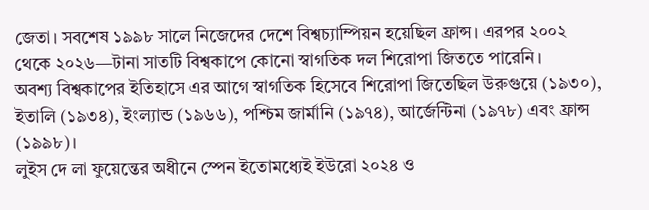জেতা। সবশেষ ১৯৯৮ সালে নিজেদের দেশে বিশ্বচ্যাম্পিয়ন হয়েছিল ফ্রান্স। এরপর ২০০২ থেকে ২০২৬—টানা সাতটি বিশ্বকাপে কোনো স্বাগতিক দল শিরোপা জিততে পারেনি।
অবশ্য বিশ্বকাপের ইতিহাসে এর আগে স্বাগতিক হিসেবে শিরোপা জিতেছিল উরুগুয়ে (১৯৩০), ইতালি (১৯৩৪), ইংল্যান্ড (১৯৬৬), পশ্চিম জার্মানি (১৯৭৪), আর্জেন্টিনা (১৯৭৮) এবং ফ্রান্স (১৯৯৮)।
লুইস দে লা ফুয়েন্তের অধীনে স্পেন ইতোমধ্যেই ইউরো ২০২৪ ও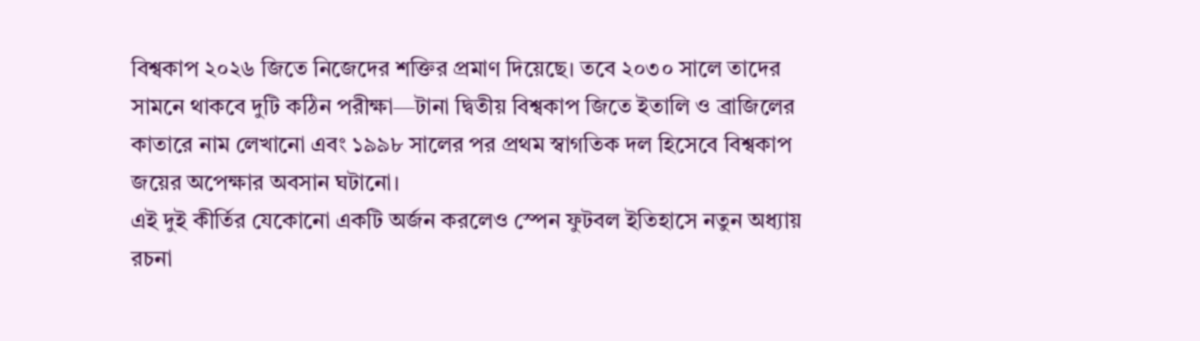বিশ্বকাপ ২০২৬ জিতে নিজেদের শক্তির প্রমাণ দিয়েছে। তবে ২০৩০ সালে তাদের সামনে থাকবে দুটি কঠিন পরীক্ষা—টানা দ্বিতীয় বিশ্বকাপ জিতে ইতালি ও ব্রাজিলের কাতারে নাম লেখানো এবং ১৯৯৮ সালের পর প্রথম স্বাগতিক দল হিসেবে বিশ্বকাপ জয়ের অপেক্ষার অবসান ঘটানো।
এই দুই কীর্তির যেকোনো একটি অর্জন করলেও স্পেন ফুটবল ইতিহাসে নতুন অধ্যায় রচনা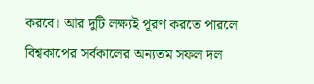করবে। আর দুটি লক্ষ্যই পূরণ করতে পারলে বিশ্বকাপের সর্বকালের অন্যতম সফল দল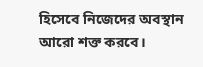হিসেবে নিজেদের অবস্থান আরো শক্ত করবে।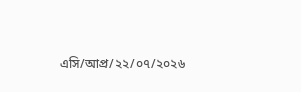এসি/আপ্র/২২/০৭/২০২৬